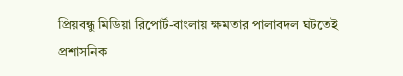প্রিয়বন্ধু মিডিয়া রিপোর্ট-বাংলায় ক্ষমতার পালাবদল ঘটতেই প্রশাসনিক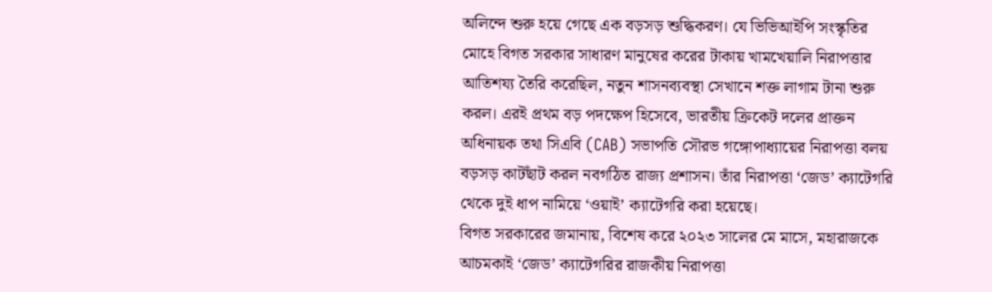অলিন্দে শুরু হয়ে গেছে এক বড়সড় শুদ্ধিকরণ। যে ভিভিআইপি সংস্কৃতির মোহে বিগত সরকার সাধারণ মানুষের করের টাকায় খামখেয়ালি নিরাপত্তার আতিশয্য তৈরি করেছিল, নতুন শাসনব্যবস্থা সেখানে শক্ত লাগাম টানা শুরু করল। এরই প্রথম বড় পদক্ষেপ হিসেবে, ভারতীয় ক্রিকেট দলের প্রাক্তন অধিনায়ক তথা সিএবি (CAB) সভাপতি সৌরভ গঙ্গোপাধ্যায়ের নিরাপত্তা বলয় বড়সড় কাটছাঁট করল নবগঠিত রাজ্য প্রশাসন। তাঁর নিরাপত্তা ‘জেড’ ক্যাটেগরি থেকে দুই ধাপ নামিয়ে ‘ওয়াই’ ক্যাটেগরি করা হয়েছে।
বিগত সরকারের জমানায়, বিশেষ করে ২০২৩ সালের মে মাসে, মহারাজকে আচমকাই ‘জেড’ ক্যাটেগরির রাজকীয় নিরাপত্তা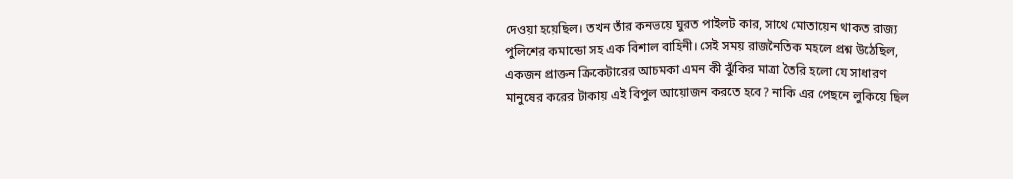দেওয়া হয়েছিল। তখন তাঁর কনভয়ে ঘুরত পাইলট কার, সাথে মোতায়েন থাকত রাজ্য পুলিশের কমান্ডো সহ এক বিশাল বাহিনী। সেই সময় রাজনৈতিক মহলে প্রশ্ন উঠেছিল, একজন প্রাক্তন ক্রিকেটারের আচমকা এমন কী ঝুঁকির মাত্রা তৈরি হলো যে সাধারণ মানুষের করের টাকায় এই বিপুল আয়োজন করতে হবে? নাকি এর পেছনে লুকিয়ে ছিল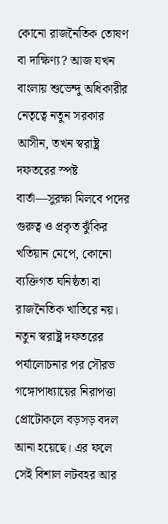কোনো রাজনৈতিক তোষণ বা দাক্ষিণ্য? আজ যখন বাংলায় শুভেন্দু অধিকারীর নেতৃত্বে নতুন সরকার আসীন, তখন স্বরাষ্ট্র দফতরের স্পষ্ট বার্তা—সুরক্ষা মিলবে পদের গুরুত্ব ও প্রকৃত ঝুঁকির খতিয়ান মেপে, কোনো ব্যক্তিগত ঘনিষ্ঠতা বা রাজনৈতিক খাতিরে নয়।
নতুন স্বরাষ্ট্র দফতরের পর্যালোচনার পর সৌরভ গঙ্গোপাধ্যায়ের নিরাপত্তা প্রোটোকলে বড়সড় বদল আনা হয়েছে। এর ফলে সেই বিশাল লটবহর আর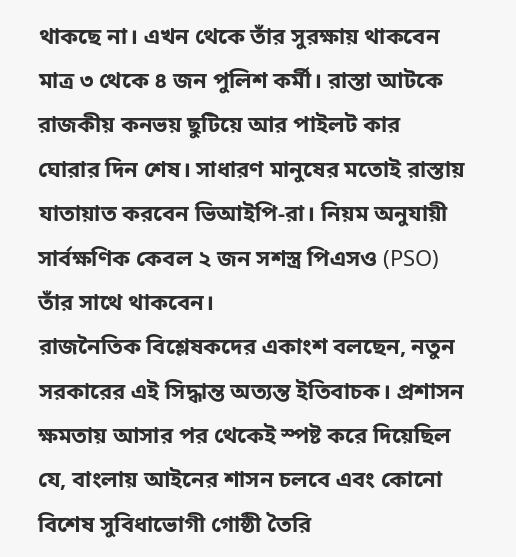থাকছে না। এখন থেকে তাঁর সুরক্ষায় থাকবেন মাত্র ৩ থেকে ৪ জন পুলিশ কর্মী। রাস্তা আটকে রাজকীয় কনভয় ছুটিয়ে আর পাইলট কার ঘোরার দিন শেষ। সাধারণ মানুষের মতোই রাস্তায় যাতায়াত করবেন ভিআইপি-রা। নিয়ম অনুযায়ী সার্বক্ষণিক কেবল ২ জন সশস্ত্র পিএসও (PSO) তাঁর সাথে থাকবেন।
রাজনৈতিক বিশ্লেষকদের একাংশ বলছেন, নতুন সরকারের এই সিদ্ধান্ত অত্যন্ত ইতিবাচক। প্রশাসন ক্ষমতায় আসার পর থেকেই স্পষ্ট করে দিয়েছিল যে, বাংলায় আইনের শাসন চলবে এবং কোনো বিশেষ সুবিধাভোগী গোষ্ঠী তৈরি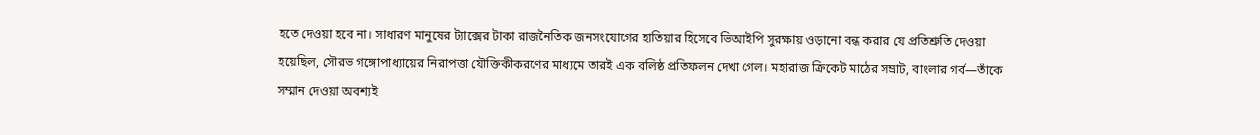হতে দেওয়া হবে না। সাধারণ মানুষের ট্যাক্সের টাকা রাজনৈতিক জনসংযোগের হাতিয়ার হিসেবে ভিআইপি সুরক্ষায় ওড়ানো বন্ধ করার যে প্রতিশ্রুতি দেওয়া হয়েছিল, সৌরভ গঙ্গোপাধ্যায়ের নিরাপত্তা যৌক্তিকীকরণের মাধ্যমে তারই এক বলিষ্ঠ প্রতিফলন দেখা গেল। মহারাজ ক্রিকেট মাঠের সম্রাট, বাংলার গর্ব—তাঁকে সম্মান দেওয়া অবশ্যই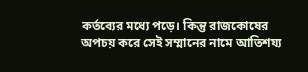কর্তব্যের মধ্যে পড়ে। কিন্তু রাজকোষের অপচয় করে সেই সম্মানের নামে আতিশয্য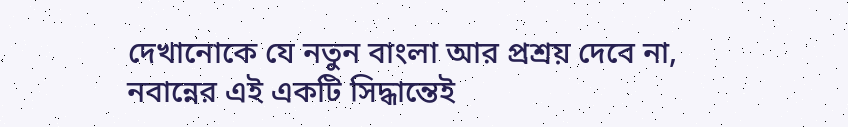দেখানোকে যে নতুন বাংলা আর প্রশ্রয় দেবে না, নবান্নের এই একটি সিদ্ধান্তেই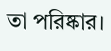তা পরিষ্কার।